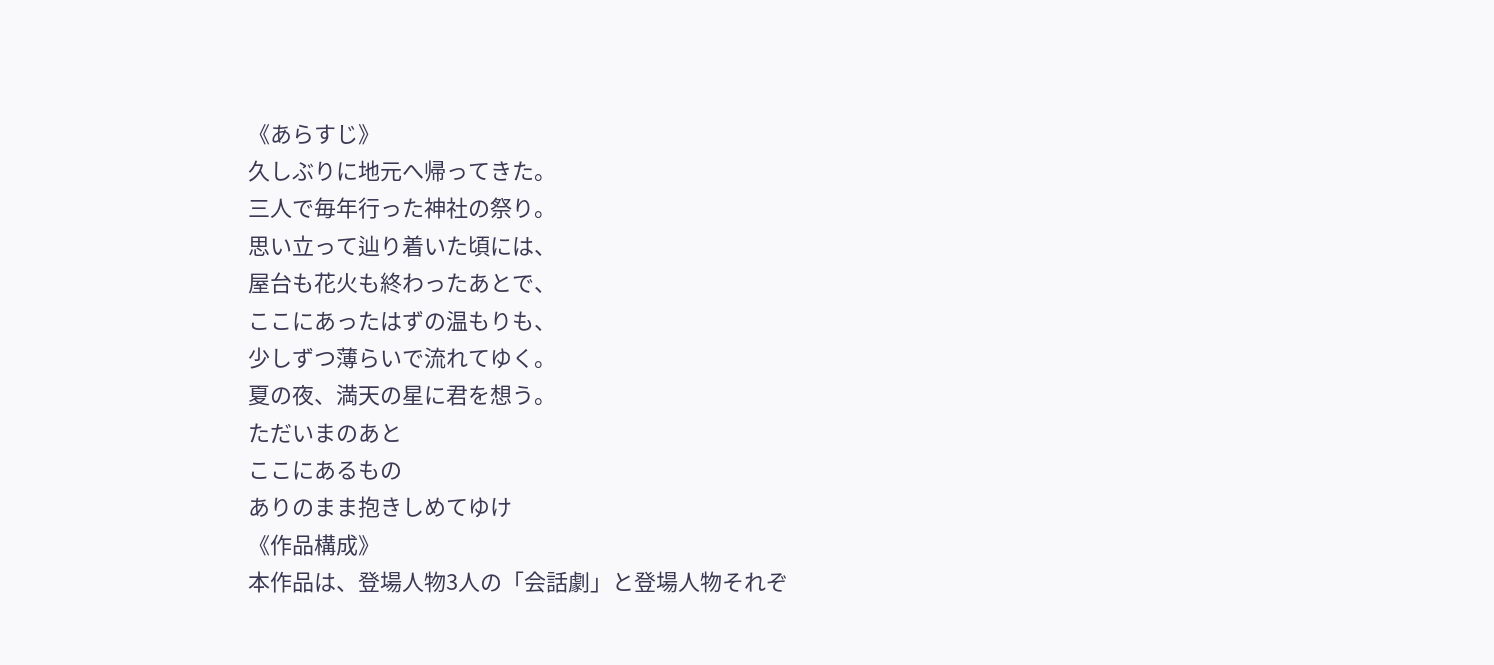《あらすじ》
久しぶりに地元へ帰ってきた。
三人で毎年行った神社の祭り。
思い立って辿り着いた頃には、
屋台も花火も終わったあとで、
ここにあったはずの温もりも、
少しずつ薄らいで流れてゆく。
夏の夜、満天の星に君を想う。
ただいまのあと
ここにあるもの
ありのまま抱きしめてゆけ
《作品構成》
本作品は、登場人物3人の「会話劇」と登場人物それぞ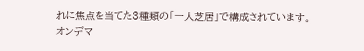れに焦点を当てた3種類の「一人芝居」で構成されています。
オンデマ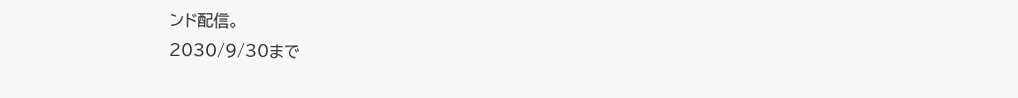ンド配信。
2030/9/30まで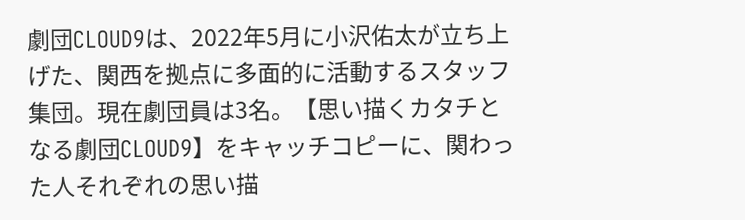劇団CLOUD9は、2022年5月に小沢佑太が立ち上げた、関西を拠点に多面的に活動するスタッフ集団。現在劇団員は3名。【思い描くカタチとなる劇団CLOUD9】をキャッチコピーに、関わった人それぞれの思い描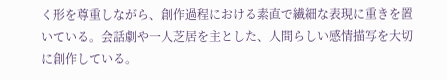く形を尊重しながら、創作過程における素直で繊細な表現に重きを置いている。会話劇や一人芝居を主とした、人間らしい感情描写を大切に創作している。